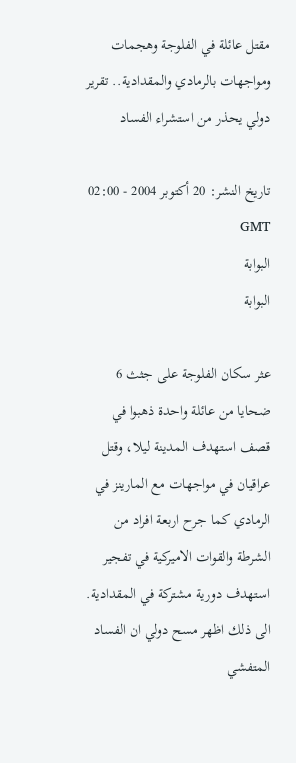مقتل عائلة في الفلوجة وهجمات ومواجهات بالرمادي والمقدادية.. تقرير دولي يحذر من استشراء الفساد

تاريخ النشر: 20 أكتوبر 2004 - 02:00 GMT
البوابة
البوابة

عثر سكان الفلوجة على جثث 6 ضحايا من عائلة واحدة ذهبوا في قصف استهدف المدينة ليلا، وقتل عراقيان في مواجهات مع المارينز في الرمادي كما جرح اربعة افراد من الشرطة والقوات الاميركية في تفجير استهدف دورية مشتركة في المقدادية. الى ذلك اظهر مسح دولي ان الفساد المتفشي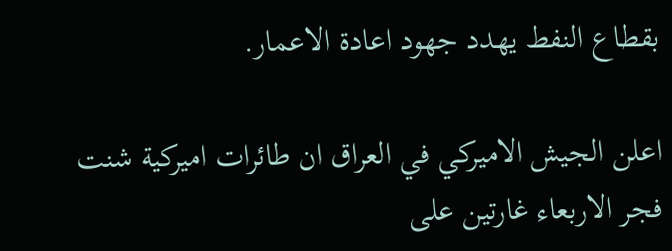بقطاع النفط يهدد جهود اعادة الاعمار.

اعلن الجيش الاميركي في العراق ان طائرات اميركية شنت فجر الاربعاء غارتين على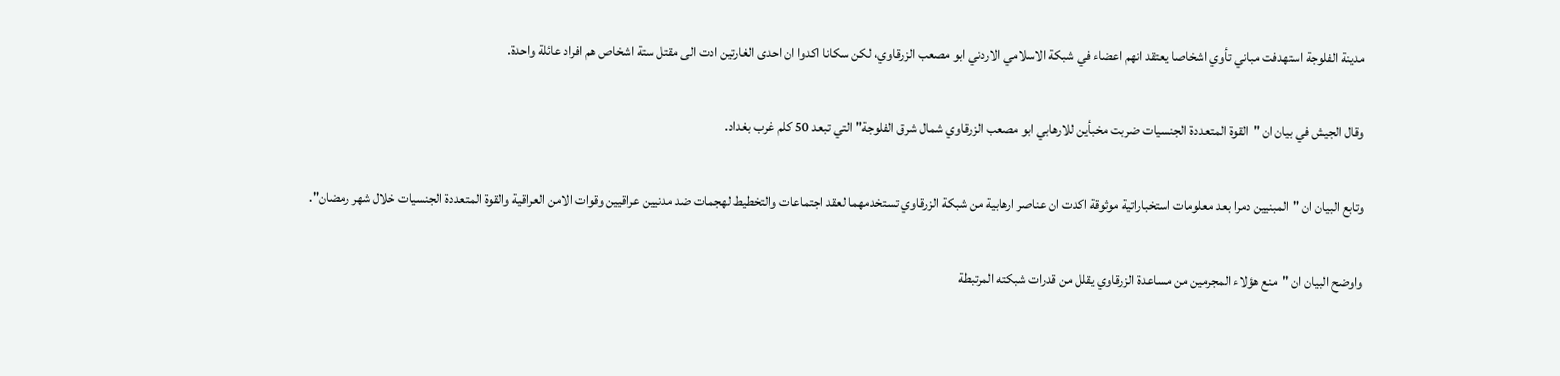مدينة الفلوجة استهدفت مباني تأوي اشخاصا يعتقد انهم اعضاء في شبكة الاسلامي الاردني ابو مصعب الزرقاوي، لكن سكانا اكدوا ان احدى الغارتين ادت الى مقتل ستة اشخاص هم افراد عائلة واحدة.

وقال الجيش في بيان ان "القوة المتعددة الجنسيات ضربت مخبأين للارهابي ابو مصعب الزرقاوي شمال شرق الفلوجة" التي تبعد 50 كلم غرب بغداد.

وتابع البيان ان "المبنيين دمرا بعد معلومات استخباراتية موثوقة اكدت ان عناصر ارهابية من شبكة الزرقاوي تستخدمهما لعقد اجتماعات والتخطيط لهجمات ضد مدنيين عراقيين وقوات الامن العراقية والقوة المتعددة الجنسيات خلال شهر رمضان".

واوضح البيان ان "منع هؤلاء المجرمين من مساعدة الزرقاوي يقلل من قدرات شبكته المرتبطة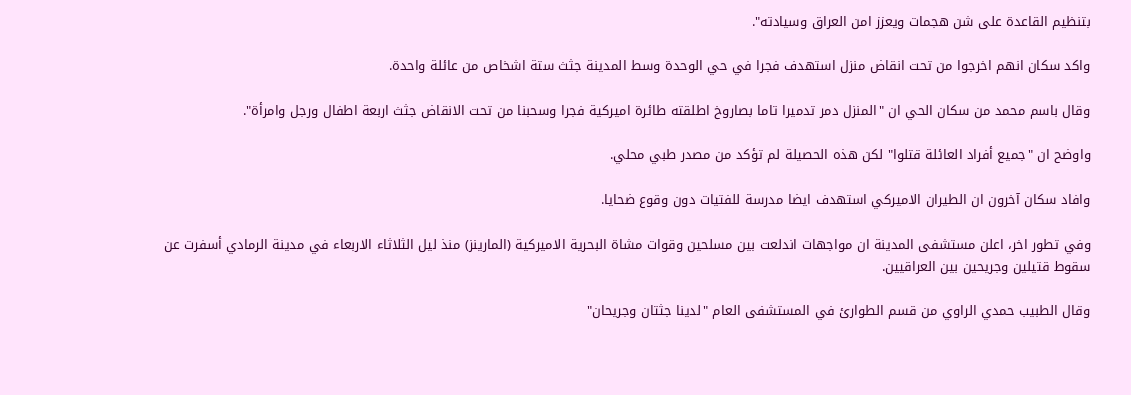بتنظيم القاعدة على شن هجمات ويعزز امن العراق وسيادته".

واكد سكان انهم اخرجوا من تحت انقاض منزل استهدف فجرا في حي الوحدة وسط المدينة جثث ستة اشخاص من عائلة واحدة.

وقال باسم محمد من سكان الحي ان "المنزل دمر تدميرا تاما بصاروخ اطلقته طائرة اميركية فجرا وسحبنا من تحت الانقاض جثث اربعة اطفال ورجل وامرأة".

واوضح ان "جميع أفراد العائلة قتلوا" لكن هذه الحصيلة لم تؤكد من مصدر طبي محلي.

وافاد سكان آخرون ان الطيران الاميركي استهدف ايضا مدرسة للفتيات دون وقوع ضحايا.

وفي تطور اخر، اعلن مستشفى المدينة ان مواجهات اندلعت بين مسلحين وقوات مشاة البحرية الاميركية (المارينز) منذ ليل الثلاثاء الاربعاء في مدينة الرمادي أسفرت عن سقوط قتيلين وجريحين بين العراقيين.

وقال الطبيب حمدي الراوي من قسم الطوارئ في المستشفى العام "لدينا جثتان وجريحان"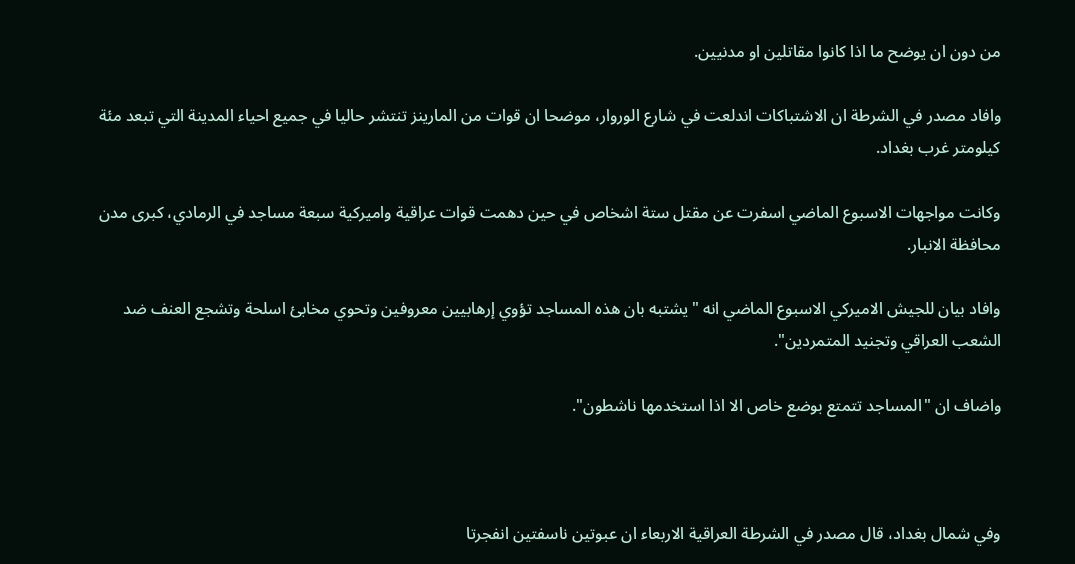من دون ان يوضح ما اذا كانوا مقاتلين او مدنيين.

وافاد مصدر في الشرطة ان الاشتباكات اندلعت في شارع الوروار، موضحا ان قوات من المارينز تنتشر حاليا في جميع احياء المدينة التي تبعد مئة كيلومتر غرب بغداد.

وكانت مواجهات الاسبوع الماضي اسفرت عن مقتل ستة اشخاص في حين دهمت قوات عراقية واميركية سبعة مساجد في الرمادي، كبرى مدن محافظة الانبار.

وافاد بيان للجيش الاميركي الاسبوع الماضي انه "يشتبه بان هذه المساجد تؤوي إرهابيين معروفين وتحوي مخابئ اسلحة وتشجع العنف ضد الشعب العراقي وتجنيد المتمردين".

واضاف ان "المساجد تتمتع بوضع خاص الا اذا استخدمها ناشطون".



وفي شمال بغداد، قال مصدر في الشرطة العراقية الاربعاء ان عبوتين ناسفتين انفجرتا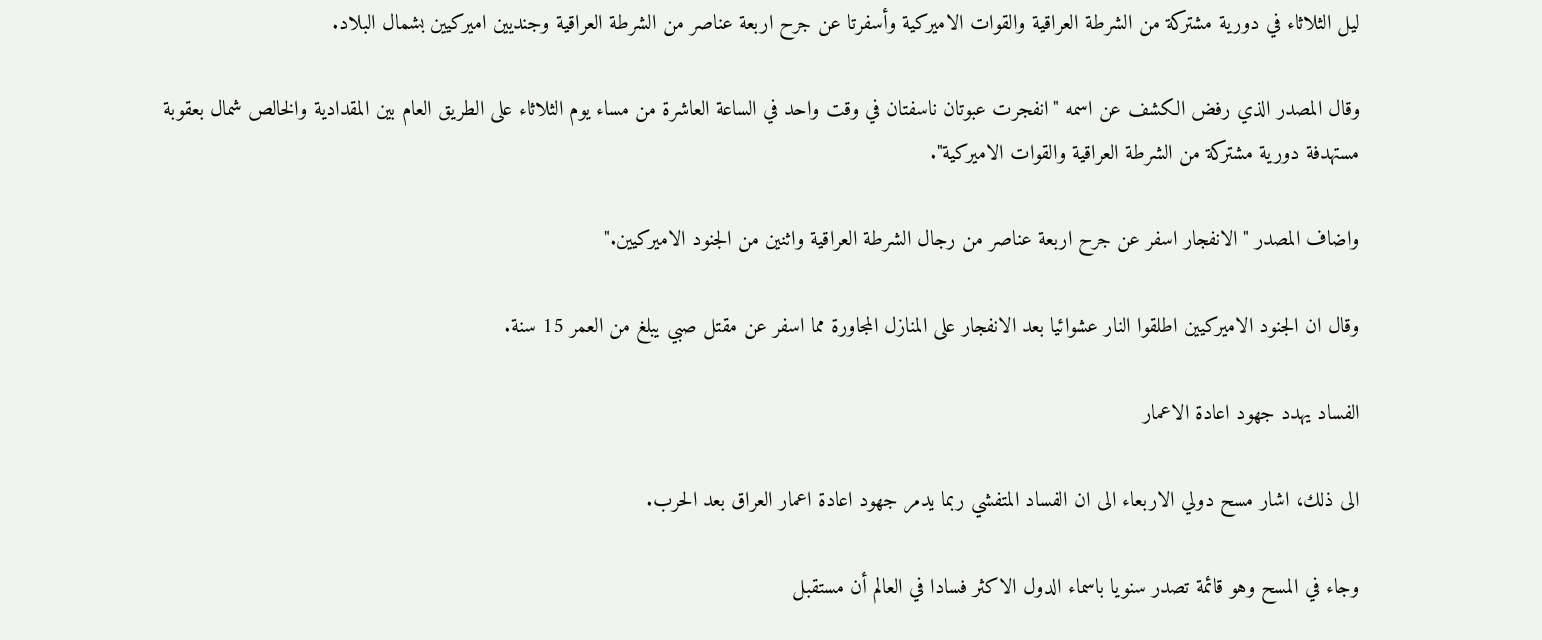ليل الثلاثاء في دورية مشتركة من الشرطة العراقية والقوات الاميركية وأسفرتا عن جرح اربعة عناصر من الشرطة العراقية وجنديين اميركيين بشمال البلاد.

وقال المصدر الذي رفض الكشف عن اسمه "انفجرت عبوتان ناسفتان في وقت واحد في الساعة العاشرة من مساء يوم الثلاثاء على الطريق العام بين المقدادية والخالص شمال بعقوبة مستهدفة دورية مشتركة من الشرطة العراقية والقوات الاميركية".

واضاف المصدر "الانفجار اسفر عن جرح اربعة عناصر من رجال الشرطة العراقية واثنين من الجنود الاميركيين."

وقال ان الجنود الاميركيين اطلقوا النار عشوائيا بعد الانفجار على المنازل المجاورة مما اسفر عن مقتل صبي يبلغ من العمر 15 سنة.

الفساد يهدد جهود اعادة الاعمار

الى ذلك، اشار مسح دولي الاربعاء الى ان الفساد المتفشي ربما يدمر جهود اعادة اعمار العراق بعد الحرب.

وجاء في المسح وهو قائمة تصدر سنويا باسماء الدول الاكثر فسادا في العالم أن مستقبل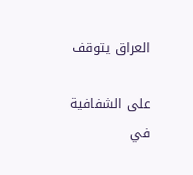العراق يتوقف

على الشفافية في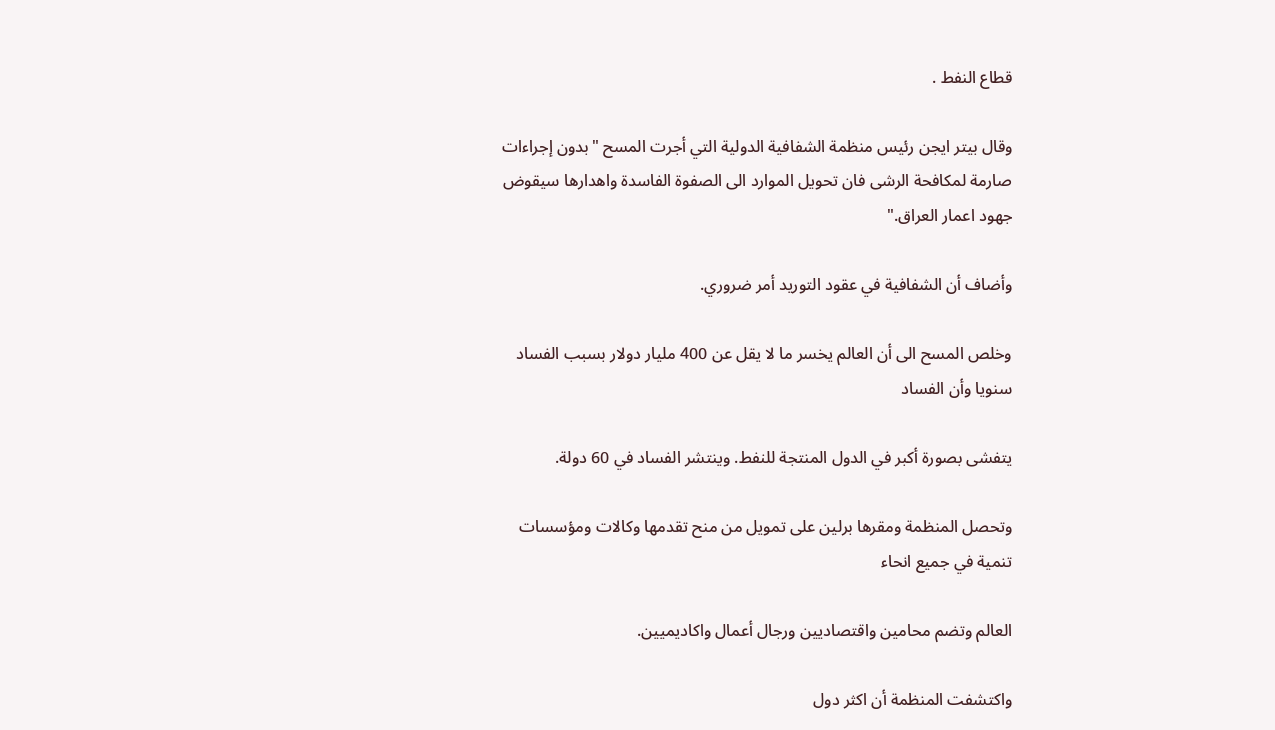قطاع النفط .

وقال بيتر ايجن رئيس منظمة الشفافية الدولية التي أجرت المسح "بدون إجراءات صارمة لمكافحة الرشى فان تحويل الموارد الى الصفوة الفاسدة واهدارها سيقوض جهود اعمار العراق."

وأضاف أن الشفافية في عقود التوريد أمر ضروري.

وخلص المسح الى أن العالم يخسر ما لا يقل عن 400 مليار دولار بسبب الفساد سنويا وأن الفساد

يتفشى بصورة أكبر في الدول المنتجة للنفط. وينتشر الفساد في 60 دولة.

وتحصل المنظمة ومقرها برلين على تمويل من منح تقدمها وكالات ومؤسسات تنمية في جميع انحاء

العالم وتضم محامين واقتصاديين ورجال أعمال واكاديميين.

واكتشفت المنظمة أن اكثر دول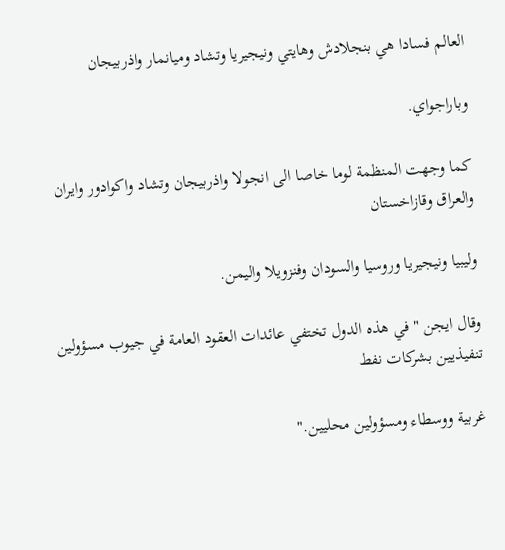العالم فسادا هي بنجلادش وهايتي ونيجيريا وتشاد وميانمار واذربيجان

وباراجواي.

كما وجهت المنظمة لوما خاصا الى انجولا واذربيجان وتشاد واكوادور وايران والعراق وقازاخستان

وليبيا ونيجيريا وروسيا والسودان وفنزويلا واليمن.

وقال ايجن "في هذه الدول تختفي عائدات العقود العامة في جيوب مسؤولين تنفيذيين بشركات نفط

غربية ووسطاء ومسؤولين محليين."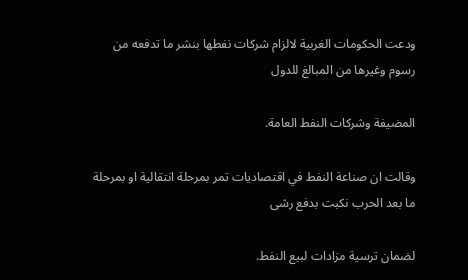ودعت الحكومات الغربية لالزام شركات نفطها بنشر ما تدفعه من رسوم وغيرها من المبالغ للدول

المضيفة وشركات النفط العامة.

وقالت ان صناعة النفط في اقتصاديات تمر بمرحلة انتقالية او بمرحلة ما بعد الحرب نكبت بدفع رشى

لضمان ترسية مزادات لبيع النفط.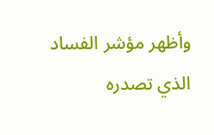وأظهر مؤشر الفساد الذي تصدره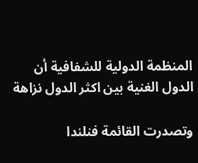المنظمة الدولية للشفافية أن الدول الغنية بين اكثر الدول نزاهة

وتصدرت القائمة فنلندا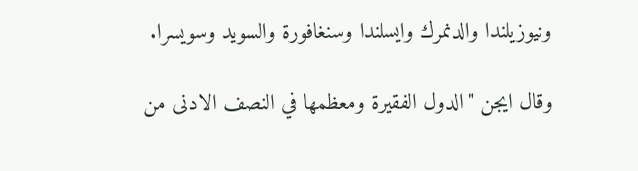ونيوزيلندا والدنمرك وايسلندا وسنغافورة والسويد وسويسرا.

وقال ايجن "الدول الفقيرة ومعظمها في النصف الادنى من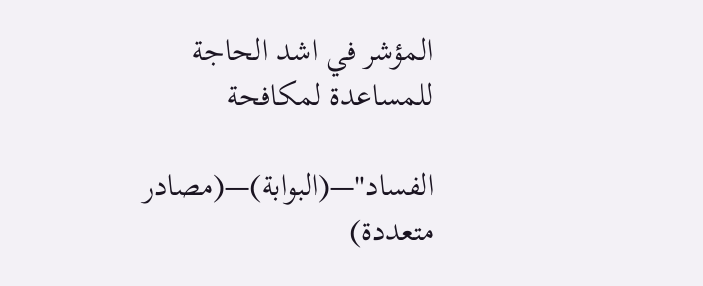المؤشر في اشد الحاجة للمساعدة لمكافحة

الفساد"—(البوابة)—(مصادر متعددة)